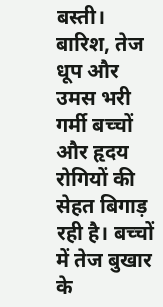बस्ती। बारिश, तेज धूप और उमस भरी गर्मी बच्चों और हृदय रोगियों की सेहत बिगाड़ रही है। बच्चों में तेज बुखार के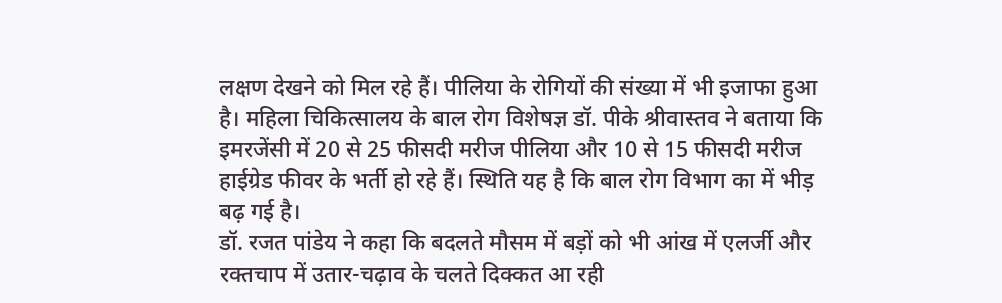लक्षण देखने को मिल रहे हैं। पीलिया के रोगियों की संख्या में भी इजाफा हुआ है। महिला चिकित्सालय के बाल रोग विशेषज्ञ डॉ. पीके श्रीवास्तव ने बताया कि इमरजेंसी में 20 से 25 फीसदी मरीज पीलिया और 10 से 15 फीसदी मरीज हाईग्रेड फीवर के भर्ती हो रहे हैं। स्थिति यह है कि बाल रोग विभाग का में भीड़ बढ़ गई है।
डॉ. रजत पांडेय ने कहा कि बदलते मौसम में बड़ों को भी आंख में एलर्जी और रक्तचाप में उतार-चढ़ाव के चलते दिक्कत आ रही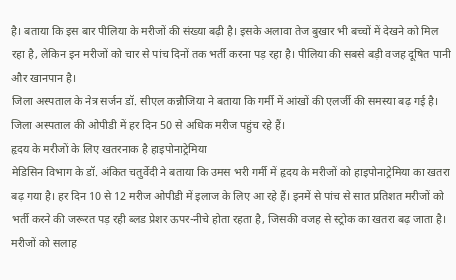है। बताया कि इस बार पीलिया के मरीजों की संख्या बढ़ी है। इसके अलावा तेज बुखार भी बच्चों में देखने को मिल रहा है, लेकिन इन मरीजों को चार से पांच दिनों तक भर्ती करना पड़ रहा है। पीलिया की सबसे बड़ी वजह दूषित पानी और खानपान है।
जिला अस्पताल के नेत्र सर्जन डॉ. सीएल कन्नौजिया ने बताया कि गर्मी में आंखों की एलर्जी की समस्या बढ़ गई है। जिला अस्पताल की ओपीडी में हर दिन 50 से अधिक मरीज पहुंच रहे हैं।
हृदय के मरीजों के लिए खतरनाक है हाइपोनाट्रेमिया
मेडिसिन विभाग के डॉ. अंकित चतुर्वेदी ने बताया कि उमस भरी गर्मी में हृदय के मरीजों को हाइपोनाट्रेमिया का खतरा बढ़ गया है। हर दिन 10 से 12 मरीज ओपीडी में इलाज के लिए आ रहे हैं। इनमें से पांच से सात प्रतिशत मरीजों को भर्ती करने की जरूरत पड़ रही ब्लड प्रेशर ऊपर-नीचे होता रहता है, जिसकी वजह से स्ट्रोक का खतरा बढ़ जाता है। मरीजों को सलाह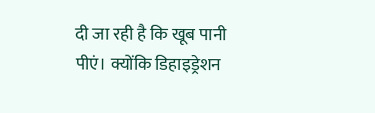दी जा रही है कि खूब पानी पीएं। क्योंकि डिहाइड्रेशन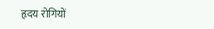हृदय रोगियों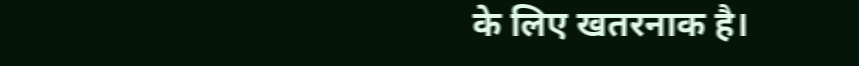के लिए खतरनाक है।